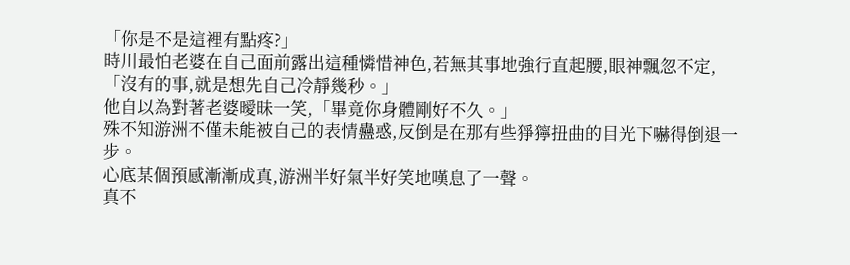「你是不是這裡有點疼?」
時川最怕老婆在自己面前露出這種憐惜神色,若無其事地強行直起腰,眼神飄忽不定,「沒有的事,就是想先自己冷靜幾秒。」
他自以為對著老婆曖昧一笑,「畢竟你身體剛好不久。」
殊不知游洲不僅未能被自己的表情蠱惑,反倒是在那有些猙獰扭曲的目光下嚇得倒退一步。
心底某個預感漸漸成真,游洲半好氣半好笑地嘆息了一聲。
真不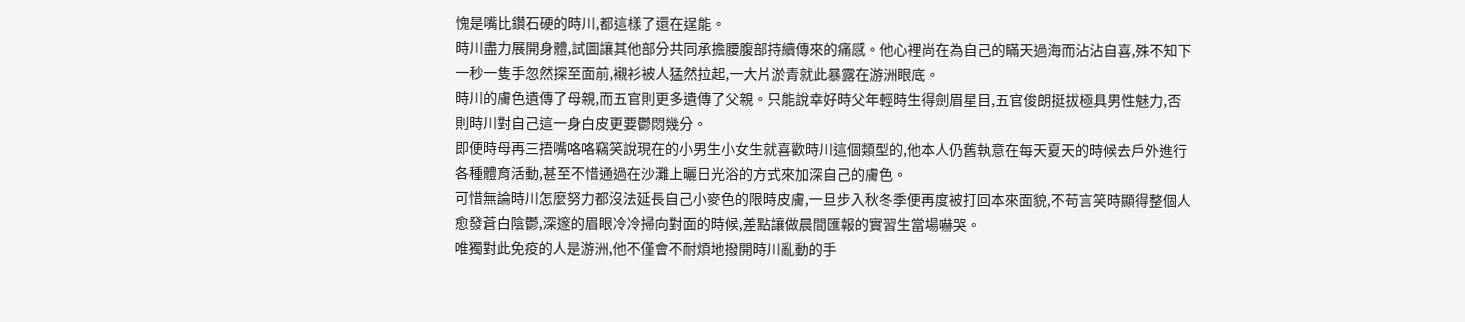愧是嘴比鑽石硬的時川,都這樣了還在逞能。
時川盡力展開身體,試圖讓其他部分共同承擔腰腹部持續傳來的痛感。他心裡尚在為自己的瞞天過海而沾沾自喜,殊不知下一秒一隻手忽然探至面前,襯衫被人猛然拉起,一大片淤青就此暴露在游洲眼底。
時川的膚色遺傳了母親,而五官則更多遺傳了父親。只能說幸好時父年輕時生得劍眉星目,五官俊朗挺拔極具男性魅力,否則時川對自己這一身白皮更要鬱悶幾分。
即便時母再三捂嘴咯咯竊笑說現在的小男生小女生就喜歡時川這個類型的,他本人仍舊執意在每天夏天的時候去戶外進行各種體育活動,甚至不惜通過在沙灘上曬日光浴的方式來加深自己的膚色。
可惜無論時川怎麼努力都沒法延長自己小麥色的限時皮膚,一旦步入秋冬季便再度被打回本來面貌,不苟言笑時顯得整個人愈發蒼白陰鬱,深邃的眉眼冷冷掃向對面的時候,差點讓做晨間匯報的實習生當場嚇哭。
唯獨對此免疫的人是游洲,他不僅會不耐煩地撥開時川亂動的手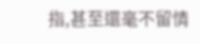指,甚至還毫不留情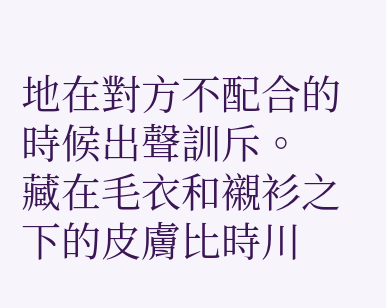地在對方不配合的時候出聲訓斥。
藏在毛衣和襯衫之下的皮膚比時川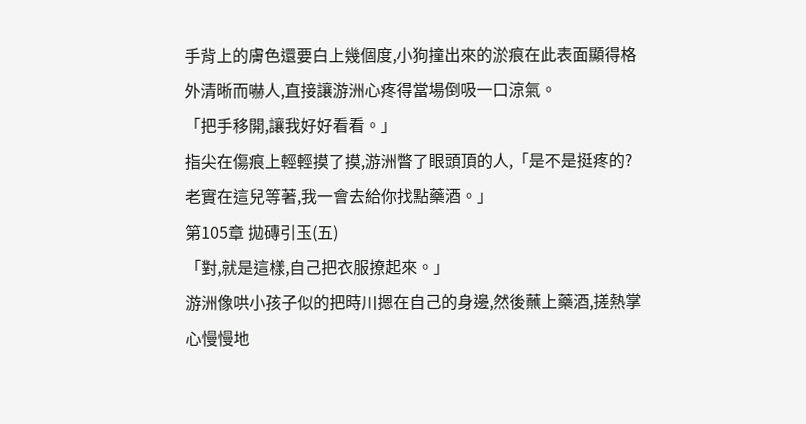手背上的膚色還要白上幾個度,小狗撞出來的淤痕在此表面顯得格外清晰而嚇人,直接讓游洲心疼得當場倒吸一口涼氣。
「把手移開,讓我好好看看。」
指尖在傷痕上輕輕摸了摸,游洲瞥了眼頭頂的人,「是不是挺疼的?老實在這兒等著,我一會去給你找點藥酒。」
第105章 拋磚引玉(五)
「對,就是這樣,自己把衣服撩起來。」
游洲像哄小孩子似的把時川摁在自己的身邊,然後蘸上藥酒,搓熱掌心慢慢地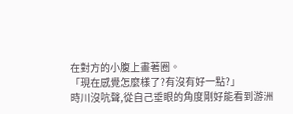在對方的小腹上畫著圈。
「現在感覺怎麼樣了?有沒有好一點?」
時川沒吭聲,從自己垂眼的角度剛好能看到游洲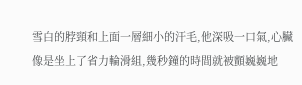雪白的脖頸和上面一層細小的汗毛,他深吸一口氣,心臟像是坐上了省力輪滑組,幾秒鐘的時間就被顫巍巍地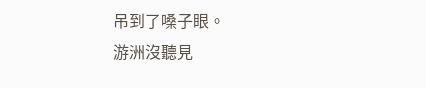吊到了嗓子眼。
游洲沒聽見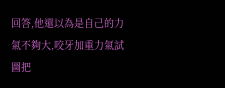回答,他還以為是自己的力氣不夠大,咬牙加重力氣試圖把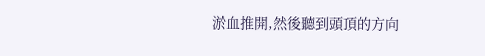淤血推開,然後聽到頭頂的方向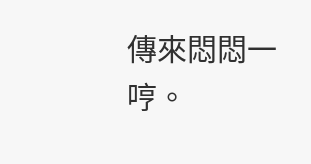傳來悶悶一哼。